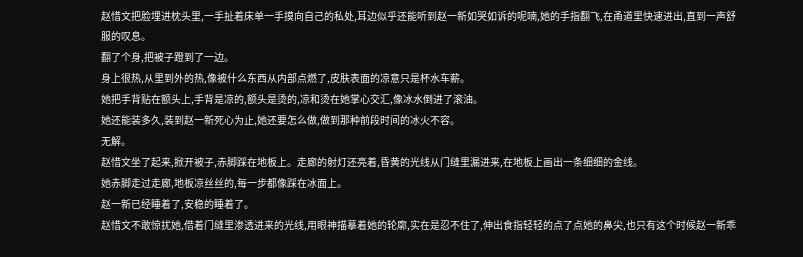赵惜文把脸埋进枕头里,一手扯着床单一手摸向自己的私处,耳边似乎还能听到赵一新如哭如诉的呢喃,她的手指翻飞,在甬道里快速进出,直到一声舒服的叹息。
翻了个身,把被子蹬到了一边。
身上很热,从里到外的热,像被什么东西从内部点燃了,皮肤表面的凉意只是杯水车薪。
她把手背贴在额头上,手背是凉的,额头是烫的,凉和烫在她掌心交汇,像冰水倒进了滚油。
她还能装多久,装到赵一新死心为止,她还要怎么做,做到那种前段时间的冰火不容。
无解。
赵惜文坐了起来,掀开被子,赤脚踩在地板上。走廊的射灯还亮着,昏黄的光线从门缝里漏进来,在地板上画出一条细细的金线。
她赤脚走过走廊,地板凉丝丝的,每一步都像踩在冰面上。
赵一新已经睡着了,安稳的睡着了。
赵惜文不敢惊扰她,借着门缝里渗透进来的光线,用眼神描摹着她的轮廓,实在是忍不住了,伸出食指轻轻的点了点她的鼻尖,也只有这个时候赵一新乖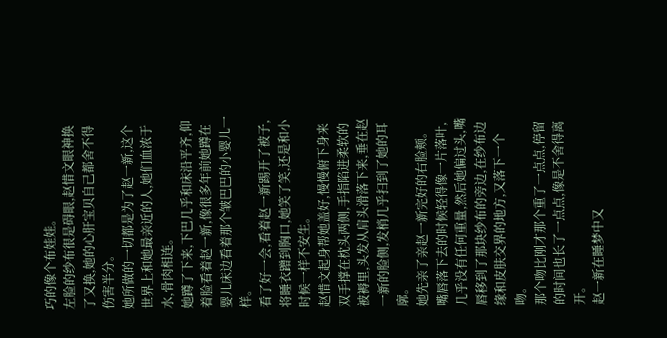巧的像个布娃娃。
左脸的纱布很是碍眼,赵惜文眼神换了又换,她的心肝宝贝自己都舍不得伤害半分。
她所做的一切都是为了赵一新,这个世界上和她最亲近的人,她们血浓于水,骨肉相连。
她蹲了下来,下巴几乎和床沿平齐,仰着脸看着赵一新,像很多年前她蹲在婴儿床边看着那个皱巴巴的小婴儿一样。
看了好一会,看着赵一新踢开了被子,将睡衣蹭到胸口,她笑了笑,还是和小时候一样不安生。
赵惜文起身帮她盖好,慢慢俯下身来双手撑在枕头两侧,手指陷进柔软的被褥里,头发从肩头滑落下来,垂在赵一新的脸侧,发梢几乎扫到了她的耳廓。
她先亲了亲赵一新完好的右脸颊。
嘴唇落下去的时候轻得像一片落叶,几乎没有任何重量,然后她偏过头,嘴唇移到了那块纱布的旁边,在纱布边缘和皮肤交界的地方,又落下一个吻。
那个吻比刚才那个重了一点点,停留的时间也长了一点点,像是不舍得离开。
赵一新在睡梦中又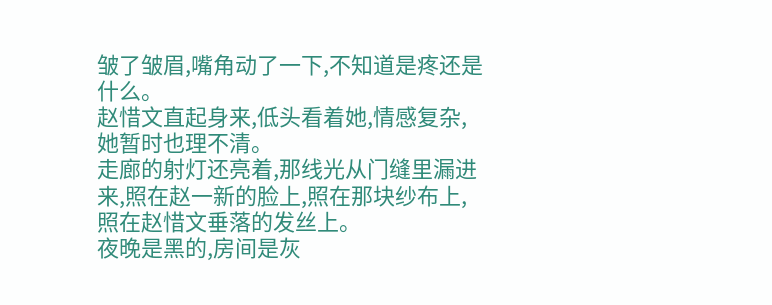皱了皱眉,嘴角动了一下,不知道是疼还是什么。
赵惜文直起身来,低头看着她,情感复杂,她暂时也理不清。
走廊的射灯还亮着,那线光从门缝里漏进来,照在赵一新的脸上,照在那块纱布上,照在赵惜文垂落的发丝上。
夜晚是黑的,房间是灰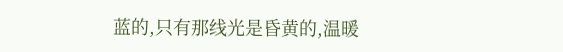蓝的,只有那线光是昏黄的,温暖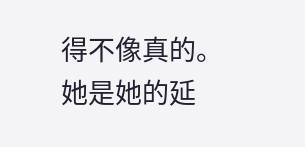得不像真的。
她是她的延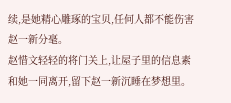续,是她精心雕琢的宝贝,任何人都不能伤害赵一新分毫。
赵惜文轻轻的将门关上,让屋子里的信息素和她一同离开,留下赵一新沉睡在梦想里。